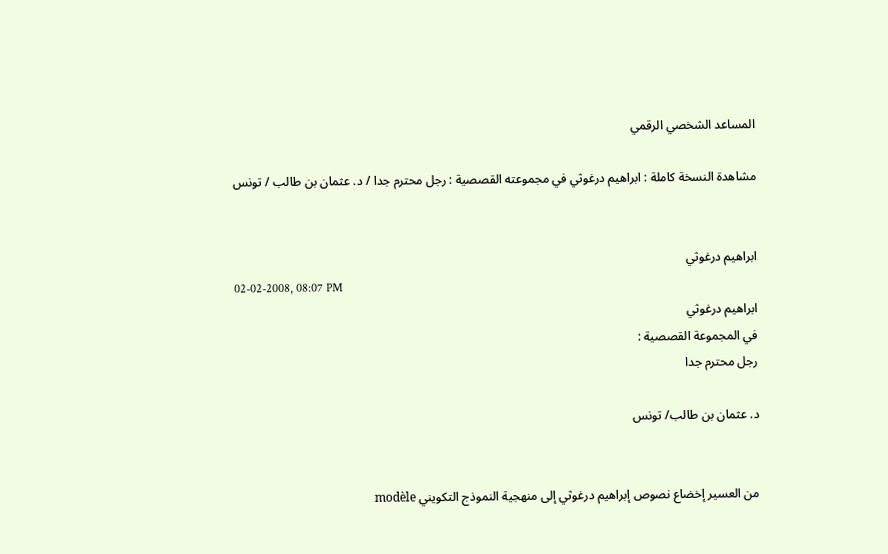المساعد الشخصي الرقمي

مشاهدة النسخة كاملة : ابراهيم درغوثي في مجموعته القصصية : رجل محترم جدا / د. عثمان بن طالب / تونس


ابراهيم درغوثي
02-02-2008, 08:07 PM
ابراهيم درغوثي
في المجموعة القصصية :
رجل محترم جدا

د. عثمان بن طالب/ تونس


من العسير إخضاع نصوص إبراهيم درغوثي إلى منهجية النموذج التكويني modèle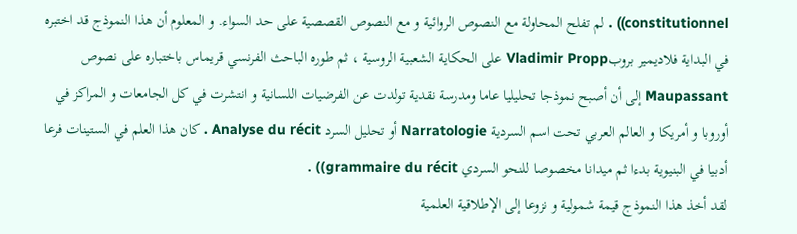constitutionnel)) . لم تفلح المحاولة مع النصوص الروائية و مع النصوص القصصية على حد السواء. و المعلوم أن هذا النموذج قد اختبره في البداية فلاديمير بروبVladimir Propp على الحكاية الشعبية الروسية ، ثم طوره الباحث الفرنسي قريماس باختباره على نصوص Maupassant إلى أن أصبح نموذجا تحليليا عاما ومدرسة نقدية تولدت عن الفرضيات اللسانية و انتشرت في كل الجامعات و المراكز في أوروبا و أمريكا و العالم العربي تحت اسم السردية Narratologie أو تحليل السرد Analyse du récit . كان هذا العلم في الستينات فرعا أدبيا في البنيوية بدءا ثم ميدانا مخصوصا للنحو السردي grammaire du récit)) .
لقد أخذ هذا النموذج قيمة شمولية و نزوعا إلى الإطلاقية العلمية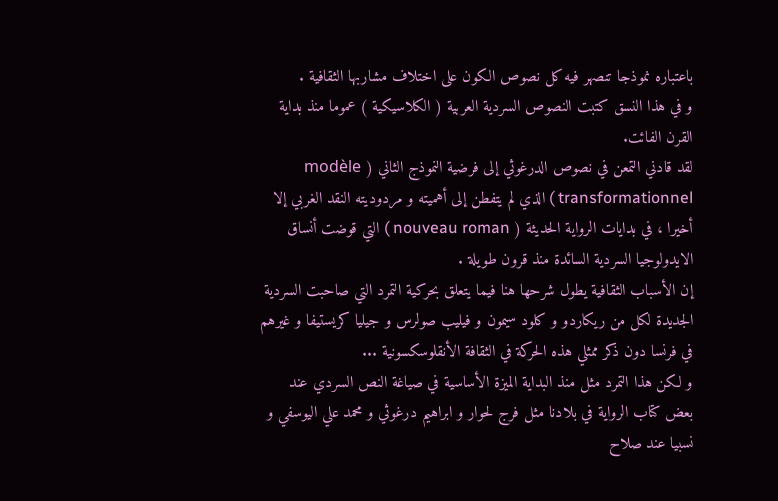باعتباره نموذجا تنصهر فيه كل نصوص الكون على اختلاف مشاربها الثقافية .
و في هذا النسق كتبت النصوص السردية العربية ( الكلاسيكية ) عموما منذ بداية القرن الفائت.
لقد قادني التمعن في نصوص الدرغوثي إلى فرضية النموذج الثاني ( modèle transformationnel ) الذي لم يتفطن إلى أهميته و مردوديته النقد الغربي إلا أخيرا ، في بدايات الرواية الحديثة ( nouveau roman ) التي قوضت أنساق الايدولوجيا السردية السائدة منذ قرون طويلة .
إن الأسباب الثقافية يطول شرحها هنا فيما يتعلق بحركية التمرد التي صاحبت السردية الجديدة لكل من ريكاردو و كلود سيمون و فيليب صولرس و جيليا كريستيفا و غيرهم في فرنسا دون ذكر ممثلي هذه الحركة في الثقافة الأنقلوسكسونية ...
و لكن هذا التمرد مثل منذ البداية الميزة الأساسية في صياغة النص السردي عند بعض كتاب الرواية في بلادنا مثل فرج لحوار و ابراهيم درغوثي و محمد علي اليوسفي و نسبيا عند صلاح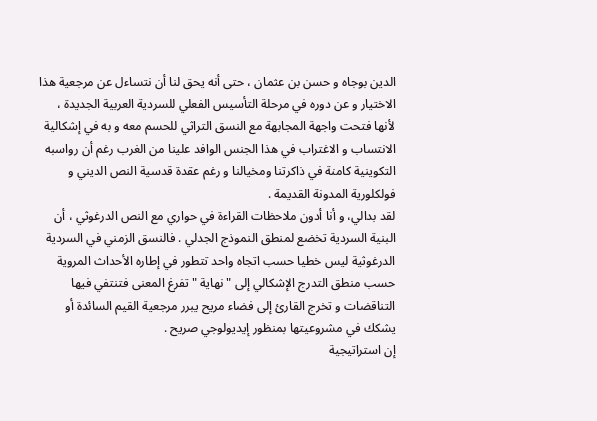الدين بوجاه و حسن بن عثمان ، حتى أنه يحق لنا أن نتساءل عن مرجعية هذا الاختيار و عن دوره في مرحلة التأسيس الفعلي للسردية العربية الجديدة ، لأنها فتحت واجهة المجابهة مع النسق التراثي للحسم معه و به في إشكالية الانتساب و الاغتراب في هذا الجنس الوافد علينا من الغرب رغم أن رواسبه التكوينية كامنة في ذاكرتنا ومخيالنا و رغم عقدة قدسية النص الديني و فولكلورية المدونة القديمة .
لقد بدالي، و أنا أدون ملاحظات القراءة في حواري مع النص الدرغوثي ، أن البنية السردية تخضع لمنطق النموذج الجدلي . فالنسق الزمني في السردية الدرغوثية ليس خطيا حسب اتجاه واحد تتطور في إطاره الأحداث المروية حسب منطق التدرج الإشكالي إلى " نهاية " تفرغ المعنى فتنتفي فيها التناقضات و تخرج القارئ إلى فضاء مريح يبرر مرجعية القيم السائدة أو يشكك في مشروعيتها بمنظور إيديولوجي صريح .
إن استراتيجية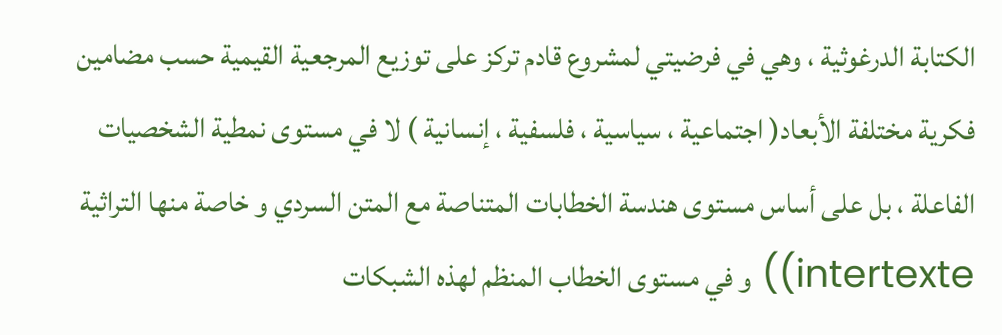الكتابة الدرغوثية ، وهي في فرضيتي لمشروع قادم تركز على توزيع المرجعية القيمية حسب مضامين فكرية مختلفة الأبعاد( اجتماعية ، سياسية ، فلسفية ، إنسانية ) لا في مستوى نمطية الشخصيات الفاعلة ، بل على أساس مستوى هندسة الخطابات المتناصة مع المتن السردي و خاصة منها التراثية intertexte)) و في مستوى الخطاب المنظم لهذه الشبكات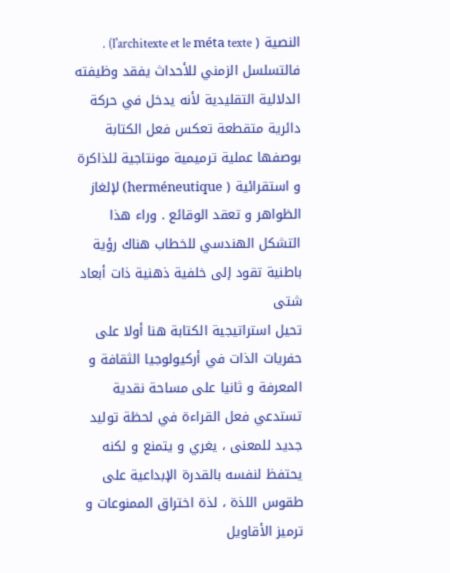النصية ( l'architexte et le méta texte) .
فالتسلسل الزمني للأحداث يفقد وظيفته الدلالية التقليدية لأنه يدخل في حركة دائرية متقطعة تعكس فعل الكتابة بوصفها عملية ترميمية مونتاجية للذاكرة و استقرائية ( herméneutique) لإلغاز الظواهر و تعقد الوقائع . وراء هذا التشكل الهندسي للخطاب هناك رؤية باطنية تقود إلى خلفية ذهنية ذات أبعاد شتى
تحيل استراتيجية الكتابة هنا أولا على حفريات الذات في أركيولوجيا الثقافة و المعرفة و ثانيا على مساحة نقدية تستدعي فعل القراءة في لحظة توليد جديد للمعنى ، يغري و يتمنع و لكنه يحتفظ لنفسه بالقدرة الإبداعية على طقوس اللذة ، لذة اختراق الممنوعات و ترميز الأقاويل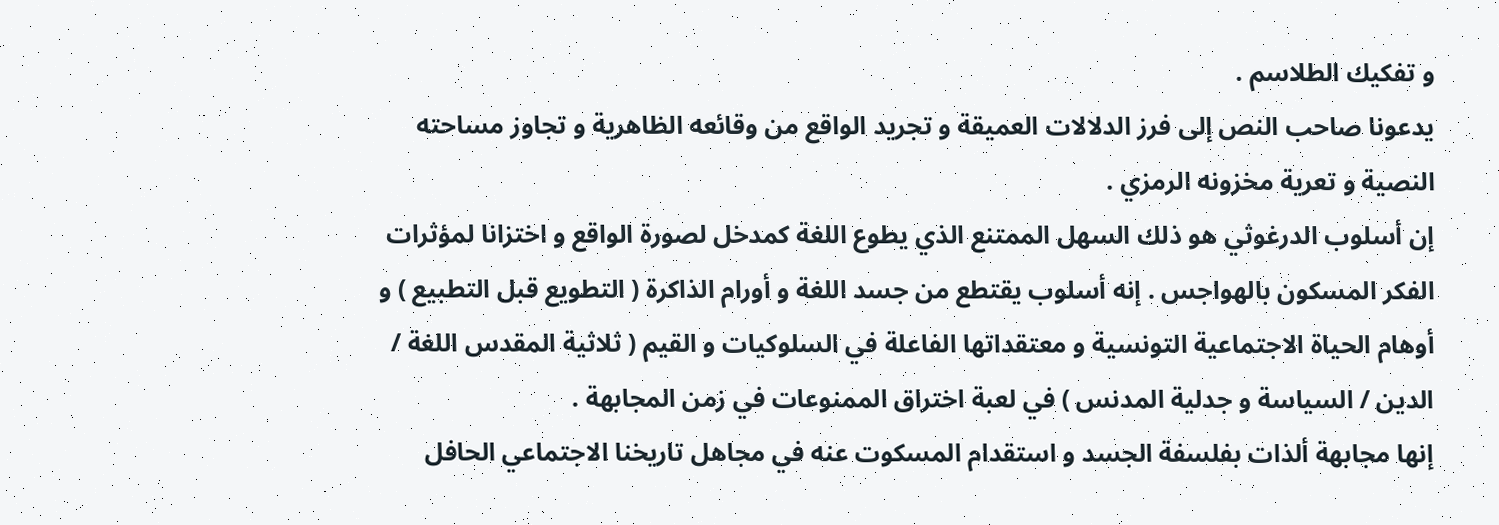و تفكيك الطلاسم .
يدعونا صاحب النص إلى فرز الدلالات العميقة و تجريد الواقع من وقائعه الظاهرية و تجاوز مساحته النصية و تعرية مخزونه الرمزي .
إن أسلوب الدرغوثي هو ذلك السهل الممتنع الذي يطوع اللغة كمدخل لصورة الواقع و اختزانا لمؤثرات الفكر المسكون بالهواجس . إنه أسلوب يقتطع من جسد اللغة و أورام الذاكرة ( التطويع قبل التطبيع ) و أوهام الحياة الاجتماعية التونسية و معتقداتها الفاعلة في السلوكيات و القيم ( ثلاثية المقدس اللغة / الدين / السياسة و جدلية المدنس ) في لعبة اختراق الممنوعات في زمن المجابهة .
إنها مجابهة ألذات بفلسفة الجسد و استقدام المسكوت عنه في مجاهل تاريخنا الاجتماعي الحافل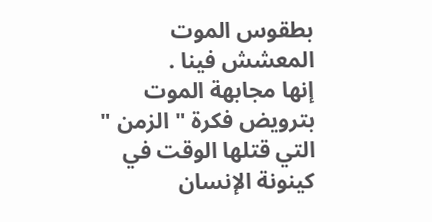بطقوس الموت المعشش فينا .
إنها مجابهة الموت بترويض فكرة " الزمن " التي قتلها الوقت في كينونة الإنسان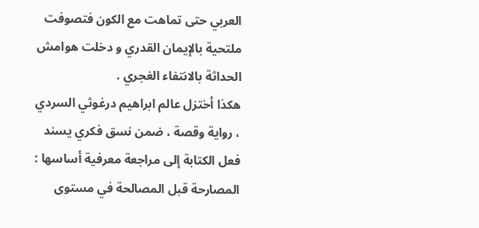العربي حتى تماهت مع الكون فتصوفت ملتحية بالإيمان القدري و دخلت هوامش الحداثة بالانتفاء الغجري .
هكذا أختزل عالم ابراهيم درغوثي السردي ، رواية وقصة ، ضمن نسق فكري يسند فعل الكتابة إلى مراجعة معرفية أساسها : المصارحة قبل المصالحة في مستوى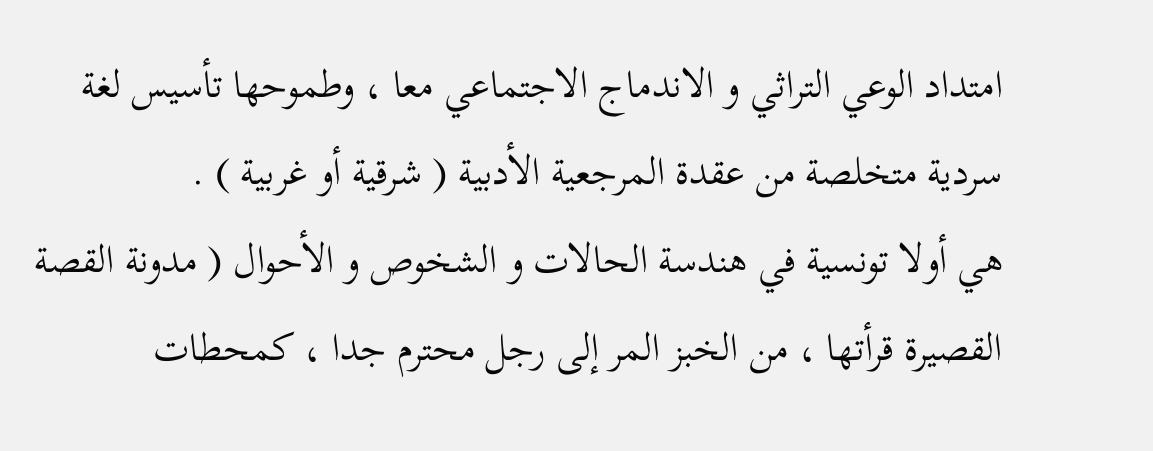امتداد الوعي التراثي و الاندماج الاجتماعي معا ، وطموحها تأسيس لغة سردية متخلصة من عقدة المرجعية الأدبية ( شرقية أو غربية ) .
هي أولا تونسية في هندسة الحالات و الشخوص و الأحوال ( مدونة القصة القصيرة قرأتها ، من الخبز المر إلى رجل محترم جدا ، كمحطات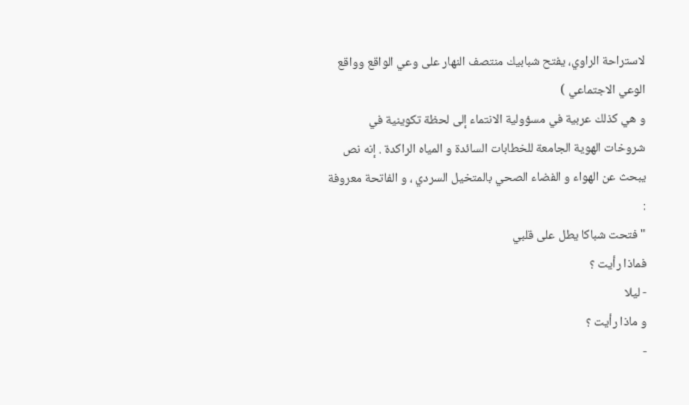لاستراحة الراوي، يفتح شبابيك منتصف النهار على وعي الواقع وواقع الوعي الاجتماعي )
و هي كذلك عربية في مسؤولية الانتماء إلى لحظة تكوينية في شروخات الهوية الجامعة للخطابات السائدة و المياه الراكدة . إنه نص يبحث عن الهواء و الفضاء الصحي بالمتخيل السردي ، و الفاتحة معروفة :
" فتحت شباكا يطل على قلبي
فماذا رأيت ؟
- ليلا
و ماذا رأيت ؟
-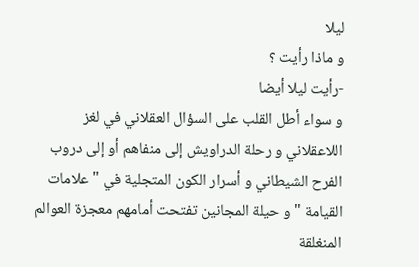ليلا
و ماذا رأيت ؟
-رأيت ليلا أيضا
و سواء أطل القلب على السؤال العقلاني في لغز اللاعقلاني و رحلة الدراويش إلى منفاهم أو إلى دروب الفرح الشيطاني و أسرار الكون المتجلية في " علامات القيامة " و حيلة المجانين تفتحت أمامهم معجزة العوالم المنغلقة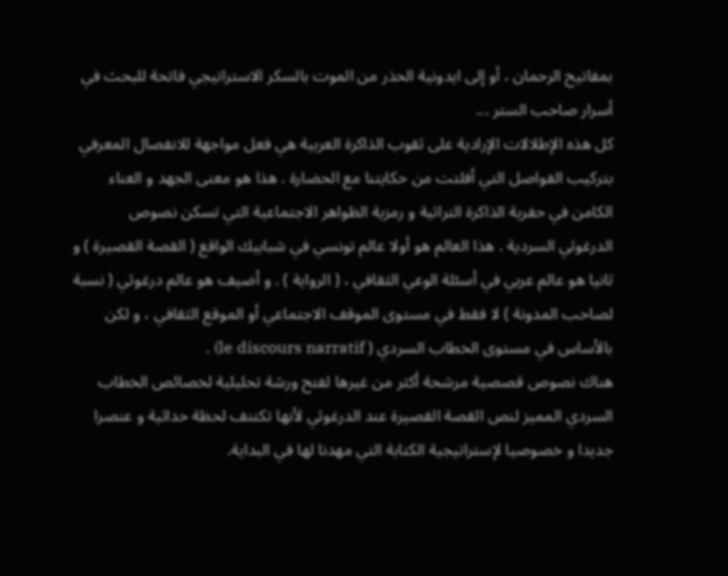بمفاتيح الرحمان ، أو إلى ايدونية الحذر من الموت بالسكر الاستراتيجي فاتحة للبحث في أسرار صاحب الستر ...
كل هذه الإطلالات الإرادية على ثقوب الذاكرة العربية هي فعل مواجهة للانفصال المعرفي بتركيب الفواصل التي أفلتت من حكايتنا مع الحضارة . هذا هو معنى الجهد و العناء الكامن في حفرية الذاكرة التراثية و رمزية الظواهر الاجتماعية التي تسكن نصوص الدرغوثي السردية . هذا العالم هو أولا عالم تونسي في شبابيك الواقع ( القصة القصيرة ) و ثانيا هو عالم عربي في أسئلة الوعي الثقافي ، ( الرواية ) . و أضيف هو عالم درغوثي ( نسبة لصاحب المدونة ) لا فقط في مستوى الموقف الاجتماعي أو الموقع الثقافي ، و لكن بالأساس في مستوى الخطاب السردي ( le discours narratif) .
هناك نصوص قصصية مرشحة أكثر من غيرها لفتح ورشة تحليلية لخصائص الخطاب السردي المميز لنص القصة القصيرة عند الدرغوثي لأنها تكتنف لحظة حداثية و عنصرا جديدا و خصوصيا لإستراتيجية الكتابة التي مهدنا لها في البداية.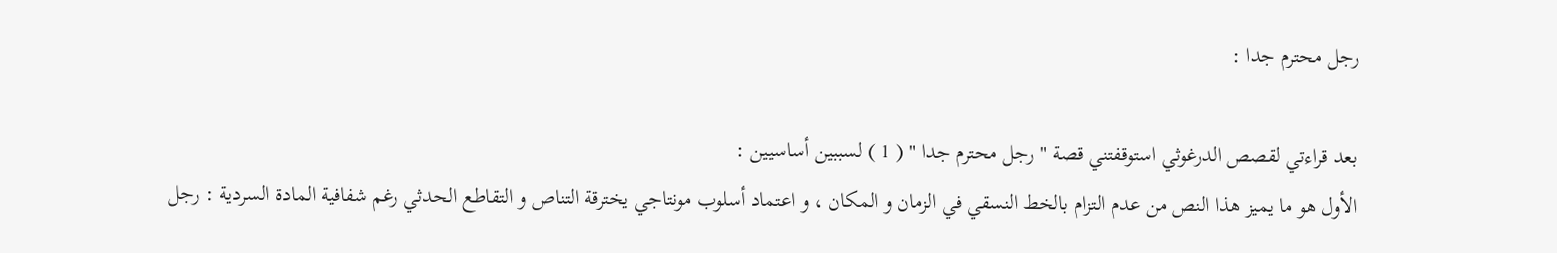رجل محترم جدا :

بعد قراءتي لقصص الدرغوثي استوقفتني قصة " رجل محترم جدا " ( 1 ) لسببين أساسيين :
الأول هو ما يميز هذا النص من عدم التزام بالخط النسقي في الزمان و المكان ، و اعتماد أسلوب مونتاجي يخترقة التناص و التقاطع الحدثي رغم شفافية المادة السردية : رجل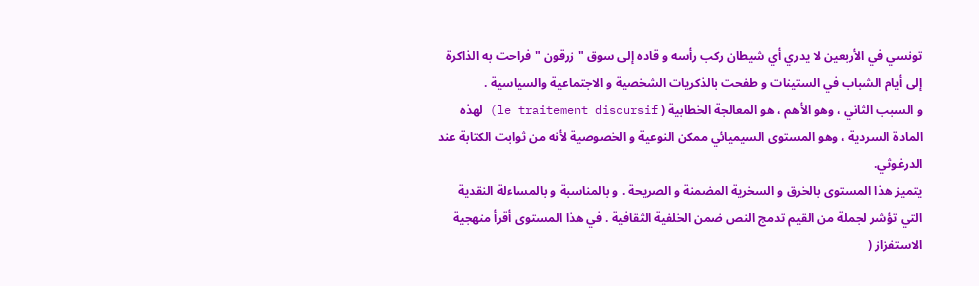تونسي في الأربعين لا يدري أي شيطان ركب رأسه و قاده إلى سوق " زرقون " فراحت به الذاكرة إلى أيام الشباب في الستينات و طفحت بالذكريات الشخصية و الاجتماعية والسياسية .
و السبب الثاني ، وهو الأهم ، هو المعالجة الخطابية ( le traitement discursif) لهذه المادة السردية ، وهو المستوى السيميائي ممكن النوعية و الخصوصية لأنه من ثوابت الكتابة عند الدرغوثي.
يتميز هذا المستوى بالخرق و السخرية المضمنة و الصريحة . و بالمناسبة و بالمساءلة النقدية التي تؤشر لجملة من القيم تدمج النص ضمن الخلفية الثقافية . في هذا المستوى أقرأ منهجية الاستفزاز (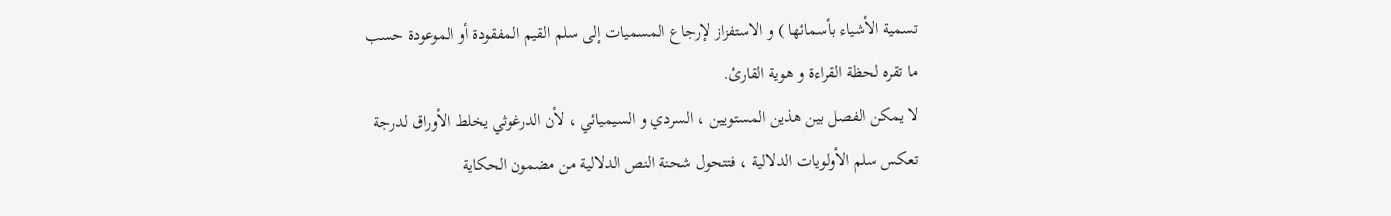تسمية الأشياء بأسمائها ) و الاستفزاز لإرجاع المسميات إلى سلم القيم المفقودة أو الموعودة حسب ما تقره لحظة القراءة و هوية القارئ.
لا يمكن الفصل بين هذين المستويين ، السردي و السيميائي ، لأن الدرغوثي يخلط الأوراق لدرجة تعكس سلم الأولويات الدلالية ، فتتحول شحنة النص الدلالية من مضمون الحكاية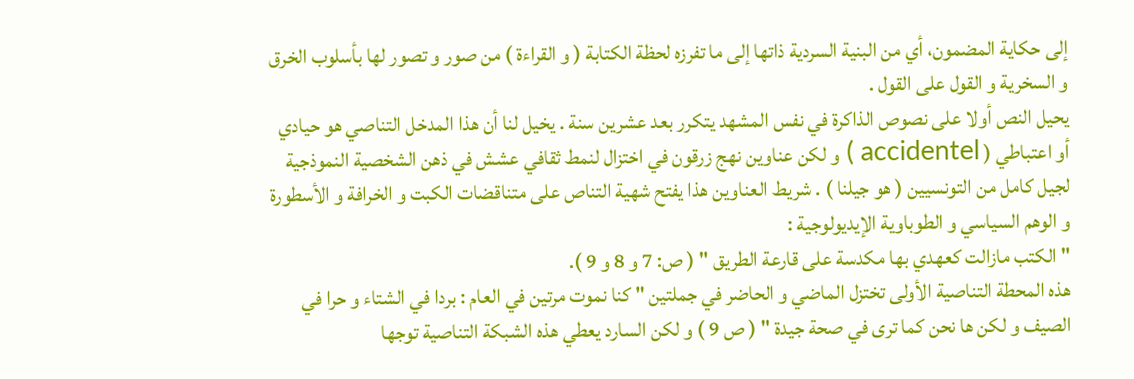إلى حكاية المضمون، أي من البنية السردية ذاتها إلى ما تفرزه لحظة الكتابة ( و القراءة ) من صور و تصور لها بأسلوب الخرق و السخرية و القول على القول .
يحيل النص أولا على نصوص الذاكرة في نفس المشهد يتكرر بعد عشرين سنة . يخيل لنا أن هذا المدخل التناصي هو حيادي أو اعتباطي ( accidentel ) و لكن عناوين نهج زرقون في اختزال لنمط ثقافي عشش في ذهن الشخصية النموذجية لجيل كامل من التونسيين ( هو جيلنا ) . شريط العناوين هذا يفتح شهية التناص على متناقضات الكبت و الخرافة و الأسطورة و الوهم السياسي و الطوباوية الإيديولوجية :
" الكتب مازالت كعهدي بها مكدسة على قارعة الطريق " ( ص: 7 و 8 و 9 ).
هذه المحطة التناصية الأولى تختزل الماضي و الحاضر في جملتين " كنا نموت مرتين في العام : بردا في الشتاء و حرا في الصيف و لكن ها نحن كما ترى في صحة جيدة " ( ص 9 ) و لكن السارد يعطي هذه الشبكة التناصية توجها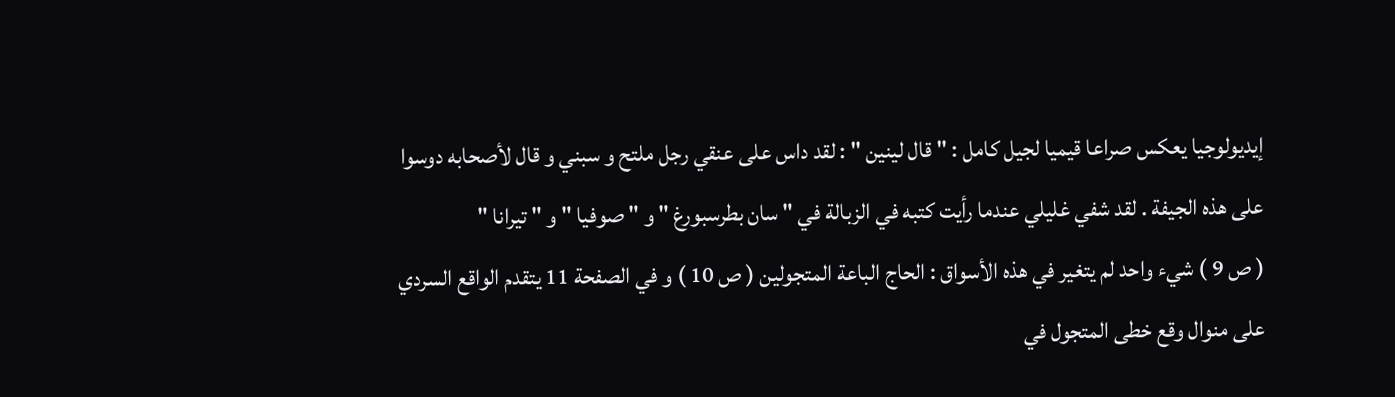إيديولوجيا يعكس صراعا قيميا لجيل كامل : " قال لينين " : لقد داس على عنقي رجل ملتح و سبني و قال لأصحابه دوسوا على هذه الجيفة . لقد شفي غليلي عندما رأيت كتبه في الزبالة في " سان بطرسبورغ " و " صوفيا " و " تيرانا "
( ص 9 ) شيء واحد لم يتغير في هذه الأسواق : الحاج الباعة المتجولين ( ص 10 ) و في الصفحة 11 يتقدم الواقع السردي على منوال وقع خطى المتجول في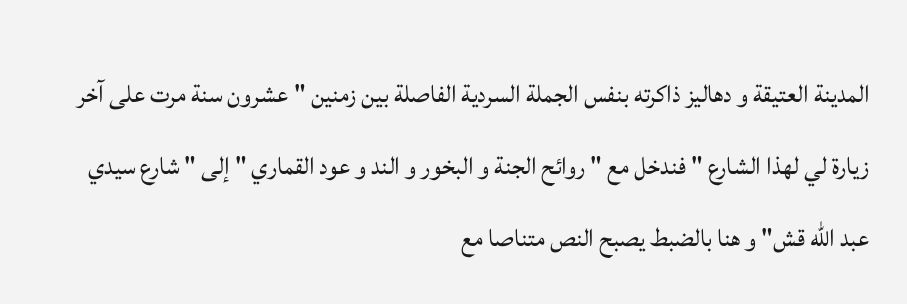المدينة العتيقة و دهاليز ذاكرته بنفس الجملة السردية الفاصلة بين زمنين " عشرون سنة مرت على آخر زيارة لي لهذا الشارع " فندخل مع " روائح الجنة و البخور و الند و عود القماري " إلى " شارع سيدي عبد الله قش" و هنا بالضبط يصبح النص متناصا مع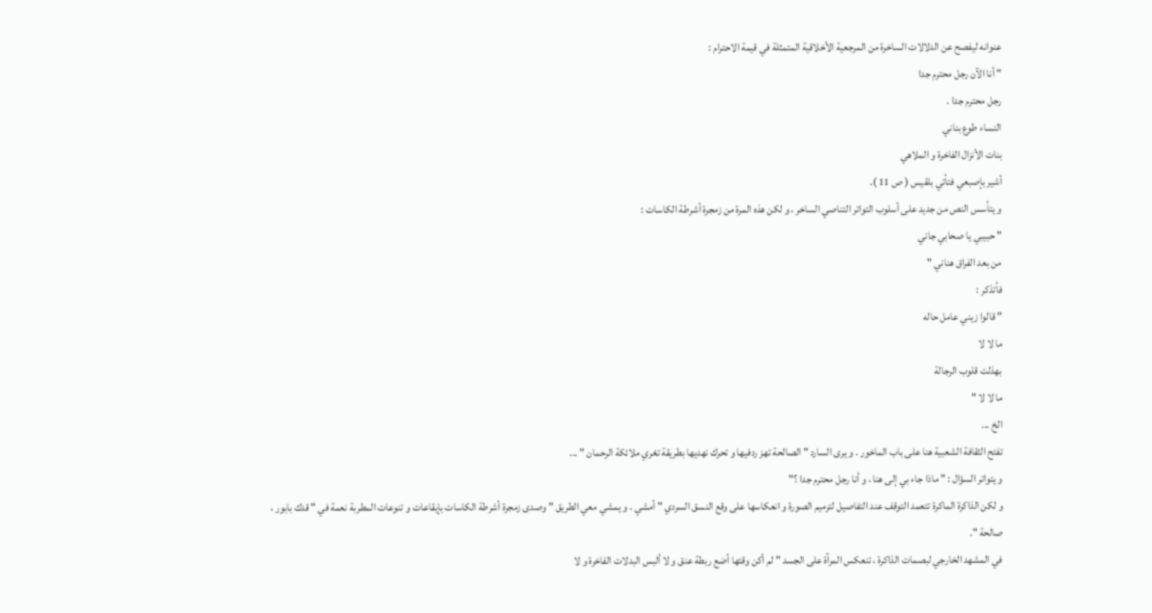عنوانه ليفصح عن الدلالات الساخرة من المرجعية الأخلاقية المتمثلة في قيمة الاحترام :
" أنا الآن رجل محترم جدا
رجل محترم جدا .
النساء طوع بناني
بنات الأنزال الفاخرة و الملاهي
أشير بإصبعي فتأتي بلقيس ( ص 11 ).
و يتأسس النص من جديد على أسلوب التواتر التناصي الساخر ، و لكن هذه المرة من زمجرة أشرطة الكاسات :
" حبيبي يا صحابي جاني
من بعد الفراق هناني "
فأتذكر :
" قالوا زيني عامل حاله
ما لا لا
بهذلت قلوب الرجالة
ما لا لا "
الخ ...
تفتح الثقافة الشعبية هنا على باب الماخور . و يرى السارد " الصالحة تهز ردفيها و تحرك نهديها بطريقة تغري ملائكة الرحمان " ...
و يتواتر السؤال : " ماذا جاء بي إلى هنا ، و أنا رجل محترم جدا ؟"
و لكن الذاكرة الماكرة تتعمد التوقف عند التفاصيل لترميم الصورة و انعكاسها على وقع النسق السردي " أمشي . و يمشي معي الطريق " وصدى زمجرة أشرطة الكاسات بإيقاعات و تنوعات المطربة نعمة في " قدك بابور ، صالحة ".
في المشهد الخارجي لبصمات الذاكرة ، تنعكس المرآة على الجسد " لم أكن وقتها أضع ربطة عنق و لا ألبس البدلات الفاخرة و لا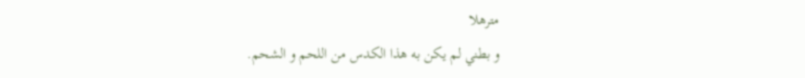مترهلا
و بطني لم يكن به هذا الكدس من اللحم و الشحم.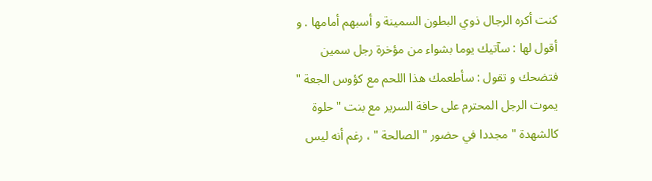كنت أكره الرجال ذوي البطون السمينة و أسبهم أمامها . و أقول لها : سآتيك يوما بشواء من مؤخرة رجل سمين
فتضحك و تقول : سأطعمك هذا اللحم مع كؤوس الجعة "
يموت الرجل المحترم على حافة السرير مع بنت " حلوة كالشهدة " مجددا في حضور " الصالحة " ، رغم أنه ليس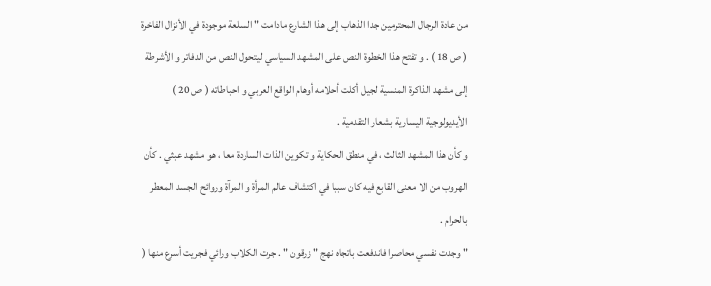من عادة الرجال المحترمين جدا الذهاب إلى هذا الشارع مادامت " السلعة موجودة في الأنزال الفاخرة ( ص 18 ) . و تفتح هذا الخطوة النص على المشهد السياسي ليتحول النص من الدفاتر و الأشرطة إلى مشهد الذاكرة المنسية لجيل أكلت أحلامه أوهام الواقع العربي و احباطاته ( ص 20 ) الأيديولوجية اليسارية بشعار التقدمية .
و كأن هذا المشهد الثالث ، في منطق الحكاية و تكوين الذات الساردة معا ، هو مشهد عبثي . كأن الهروب من الا معنى القابع فيه كان سببا في اكتشاف عالم المرأة و المرآة وروائح الجسد المعطر بالحرام .
" وجدت نفسي محاصرا فاندفعت باتجاه نهج " زرقون " . جرت الكلاب ورائي فجريت أسرع منها (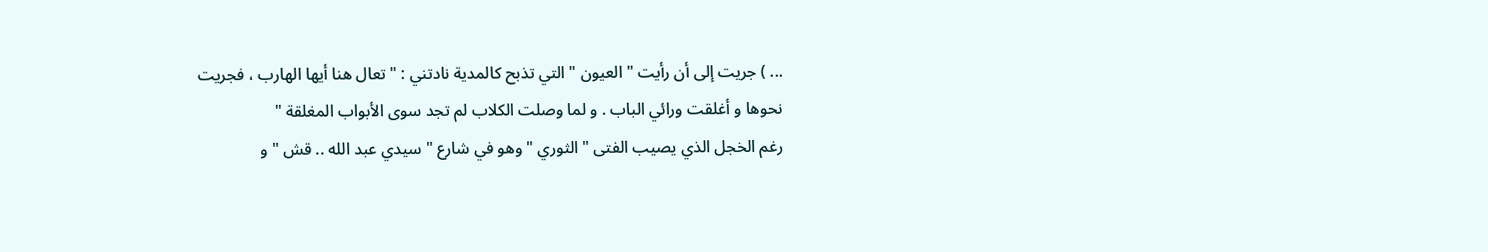... ) جريت إلى أن رأيت " العيون " التي تذبح كالمدية نادتني : " تعال هنا أيها الهارب ، فجريت نحوها و أغلقت ورائي الباب . و لما وصلت الكلاب لم تجد سوى الأبواب المغلقة "
رغم الخجل الذي يصيب الفتى " الثوري " وهو في شارع " سيدي عبد الله .. قش " و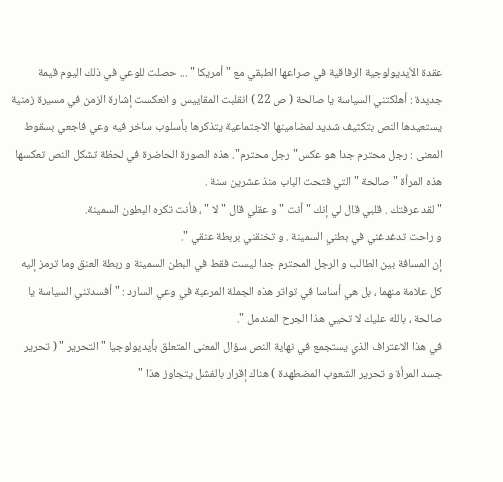عقدة الأيديولوجية الرفاقية في صراعها الطبقي مع " أمريكا " ... حصلت للوعي في ذلك اليوم قيمة جديدة : أهلكتني السياسة يا صالحة ( ص 22 ) انقلبت المقاييس و انعكست إشارة الزمن في مسيرة زمنية يستعيدها النص بتكثيف شديد لمضامينها الاجتماعية يتذكرها بأسلوب ساخر فيه وعي فاجعي بسقوط المعنى : رجل محترم جدا هو عكس" رجل محترم". هذه الصورة الحاضرة في لحظة تشكل النص تعكسها هذه المرأة " صالحة " التي فتحت الباب منذ عشرين سنة .
" لقد عرفتك . قلبي قال لي إنك " أنت " و عقلي قال " لا " ، فأنت تكره البطون السمينة.
و راحت تدغدغني في بطني السمينة . و تخنقني بربطة عنقي ".
إن المسافة بين الطالب و الرجل المحترم جدا ليست فقط في البطن السمينة و ربطة العنق وما ترمز إليه كل علامة منهما ، بل هي أساسا في تواتر هذه الجملة المرعبة في وعي السارد : " أفسدتني السياسة يا صالحة ، بالله عليك لا تحيي هذا الجرح المندمل ".
في هذا الاعتراف الذي يستجمع في نهاية النص سؤال المعنى المتعلق بأيديولوجيا " التحرير " ( تحرير جسد المرأة و تحرير الشعوب المضطهدة ) هناك إقرار بالفشل يتجاوز هذا "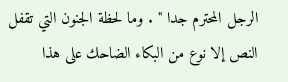الرجل المحترم جدا " . وما لحظة الجنون التي تقفل النص إلا نوع من البكاء الضاحك على هذا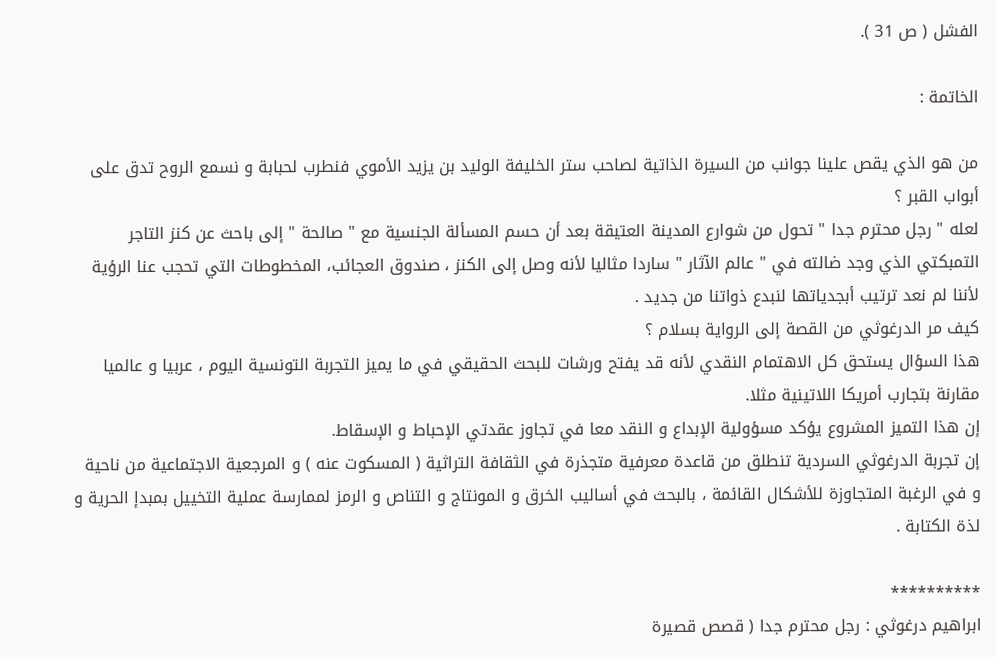الفشل ( ص 31 ).

الخاتمة :

من هو الذي يقص علينا جوانب من السيرة الذاتية لصاحب ستر الخليفة الوليد بن يزيد الأموي فنطرب لحبابة و نسمع الروح تدق على أبواب القبر ؟
لعله " رجل محترم جدا " تحول من شوارع المدينة العتيقة بعد أن حسم المسألة الجنسية مع " صالحة " إلى باحث عن كنز التاجر التمبكتي الذي وجد ضالته في " عالم الآثار " ساردا مثاليا لأنه وصل إلى الكنز ، صندوق العجائب، المخطوطات التي تحجب عنا الرؤية لأننا لم نعد ترتيب أبجدياتها لنبدع ذواتنا من جديد .
كيف مر الدرغوثي من القصة إلى الرواية بسلام ؟
هذا السؤال يستحق كل الاهتمام النقدي لأنه قد يفتح ورشات للبحث الحقيقي في ما يميز التجربة التونسية اليوم ، عربيا و عالميا مقارنة بتجارب أمريكا اللاتينية مثلا.
إن هذا التميز المشروع يؤكد مسؤولية الإبداع و النقد معا في تجاوز عقدتي الإحباط و الإسقاط.
إن تجربة الدرغوثي السردية تنطلق من قاعدة معرفية متجذرة في الثقافة التراثية ( المسكوت عنه ) و المرجعية الاجتماعية من ناحية و في الرغبة المتجاوزة للأشكال القائمة ، بالبحث في أساليب الخرق و المونتاج و التناص و الرمز لممارسة عملية التخييل بمبدإ الحرية و لذة الكتابة .

**********
ابراهيم درغوثي : رجل محترم جدا ( قصص قصيرة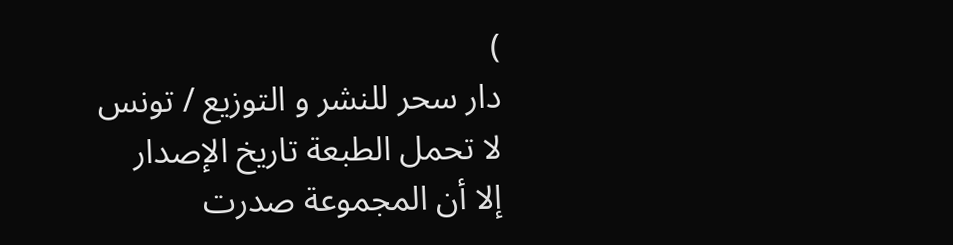)
دار سحر للنشر و التوزيع / تونس
لا تحمل الطبعة تاريخ الإصدار
إلا أن المجموعة صدرت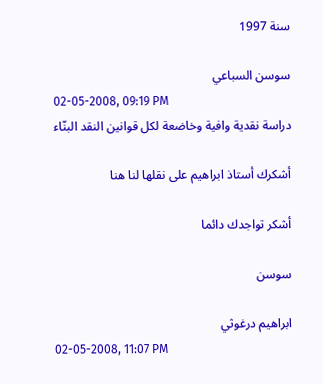سنة 1997

سوسن السباعي
02-05-2008, 09:19 PM
دراسة نقدية وافية وخاضعة لكل قوانين النقد البنّاء

أشكرك أستاذ ابراهيم على نقلها لنا هنا

أشكر تواجدك دائما

سوسن

ابراهيم درغوثي
02-05-2008, 11:07 PM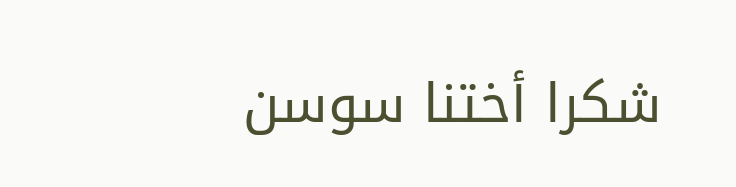شكرا أختنا سوسن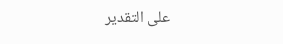على التقدير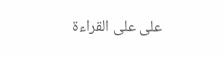على على القراءة